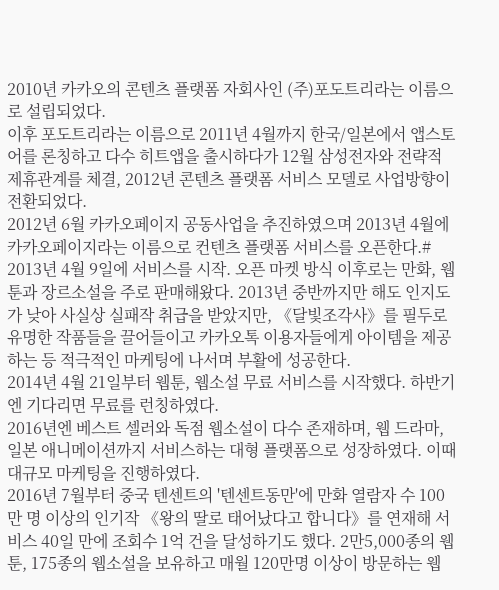2010년 카카오의 콘텐츠 플랫폼 자회사인 (주)포도트리라는 이름으로 설립되었다.
이후 포도트리라는 이름으로 2011년 4월까지 한국/일본에서 앱스토어를 론칭하고 다수 히트앱을 출시하다가 12월 삼성전자와 전략적 제휴관계를 체결, 2012년 콘텐츠 플랫폼 서비스 모델로 사업방향이 전환되었다.
2012년 6월 카카오페이지 공동사업을 추진하였으며 2013년 4월에 카카오페이지라는 이름으로 컨텐츠 플랫폼 서비스를 오픈한다.#
2013년 4월 9일에 서비스를 시작. 오픈 마켓 방식 이후로는 만화, 웹툰과 장르소설을 주로 판매해왔다. 2013년 중반까지만 해도 인지도가 낮아 사실상 실패작 취급을 받았지만, 《달빛조각사》를 필두로 유명한 작품들을 끌어들이고 카카오톡 이용자들에게 아이템을 제공하는 등 적극적인 마케팅에 나서며 부활에 성공한다.
2014년 4월 21일부터 웹툰, 웹소설 무료 서비스를 시작했다. 하반기엔 기다리면 무료를 런칭하였다.
2016년엔 베스트 셀러와 독점 웹소설이 다수 존재하며, 웹 드라마, 일본 애니메이션까지 서비스하는 대형 플랫폼으로 성장하였다. 이때 대규모 마케팅을 진행하였다.
2016년 7월부터 중국 텐센트의 '텐센트동만'에 만화 열람자 수 100만 명 이상의 인기작 《왕의 딸로 태어났다고 합니다》를 연재해 서비스 40일 만에 조회수 1억 건을 달성하기도 했다. 2만5,000종의 웹툰, 175종의 웹소설을 보유하고 매월 120만명 이상이 방문하는 웹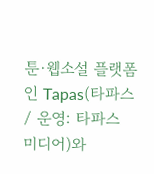툰·웹소설 플랫폼인 Tapas(타파스 / 운영: 타파스 미디어)와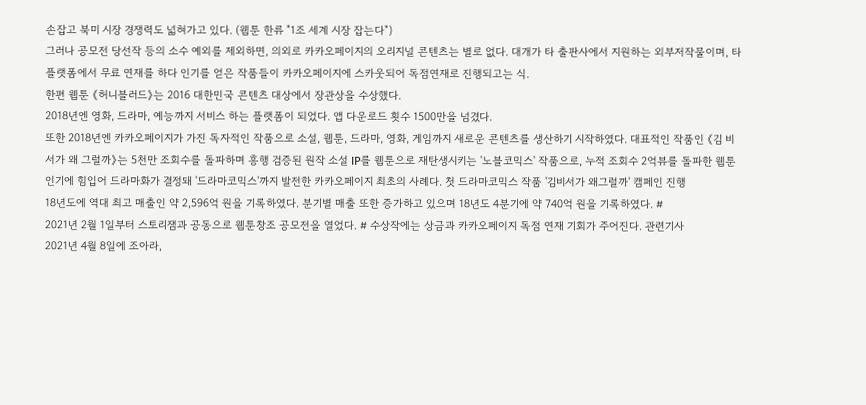손잡고 북미 시장 경쟁력도 넓혀가고 있다. (웹툰 한류 "1조 세계 시장 잡는다")
그러나 공모전 당선작 등의 소수 예외를 제외하면, 의외로 카카오페이지의 오리지널 콘텐츠는 별로 없다. 대개가 타 출판사에서 지원하는 외부저작물이며, 타 플랫폼에서 무료 연재를 하다 인기를 얻은 작품들이 카카오페이지에 스카웃되어 독점연재로 진행되고는 식.
한편 웹툰 《허니블러드》는 2016 대한민국 콘텐츠 대상에서 장관상을 수상했다.
2018년엔 영화, 드라마, 예능까지 서비스 하는 플랫폼이 되었다. 앱 다운로드 횟수 1500만을 넘겼다.
또한 2018년엔 카카오페이지가 가진 독자적인 작품으로 소설, 웹툰, 드라마, 영화, 게임까지 새로운 콘텐츠를 생산하기 시작하였다. 대표적인 작품인 《김 비서가 왜 그럴까》는 5천만 조회수를 돌파하며 흥행 검증된 원작 소설 IP를 웹툰으로 재탄생시키는 '노블코믹스' 작품으로, 누적 조회수 2억뷰를 돌파한 웹툰 인기에 힘입어 드라마화가 결정돼 '드라마코믹스'까지 발전한 카카오페이지 최초의 사례다. 첫 드라마코믹스 작품 '김비서가 왜그럴까' 캠페인 진행
18년도에 역대 최고 매출인 약 2,596억 원을 기록하였다. 분기별 매출 또한 증가하고 있으며 18년도 4분기에 약 740억 원을 기록하였다. #
2021년 2월 1일부터 스토리잼과 공동으로 웹툰창조 공모전을 열었다. # 수상작에는 상금과 카카오페이지 독점 연재 기회가 주어진다. 관련기사
2021년 4월 8일에 조아라,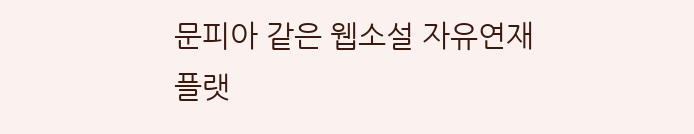문피아 같은 웹소설 자유연재 플랫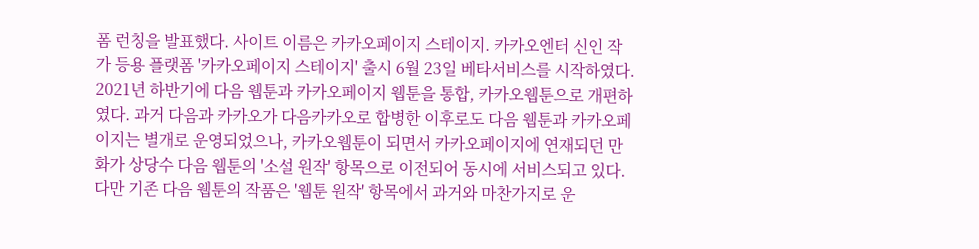폼 런칭을 발표했다. 사이트 이름은 카카오페이지 스테이지. 카카오엔터 신인 작가 등용 플랫폼 '카카오페이지 스테이지' 출시 6월 23일 베타서비스를 시작하였다.
2021년 하반기에 다음 웹툰과 카카오페이지 웹툰을 통합, 카카오웹툰으로 개편하였다. 과거 다음과 카카오가 다음카카오로 합병한 이후로도 다음 웹툰과 카카오페이지는 별개로 운영되었으나, 카카오웹툰이 되면서 카카오페이지에 연재되던 만화가 상당수 다음 웹툰의 '소설 원작' 항목으로 이전되어 동시에 서비스되고 있다. 다만 기존 다음 웹툰의 작품은 '웹툰 원작' 항목에서 과거와 마찬가지로 운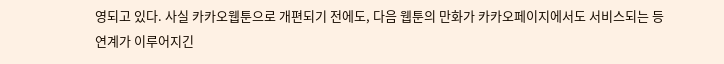영되고 있다. 사실 카카오웹툰으로 개편되기 전에도, 다음 웹툰의 만화가 카카오페이지에서도 서비스되는 등 연계가 이루어지긴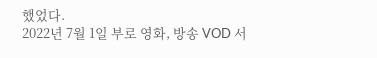했었다.
2022년 7월 1일 부로 영화, 방송 VOD 서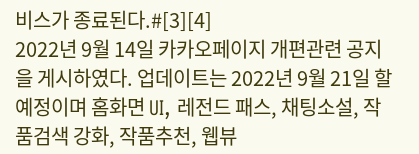비스가 종료된다.#[3][4]
2022년 9월 14일 카카오페이지 개편관련 공지을 게시하였다. 업데이트는 2022년 9월 21일 할 예정이며 홈화면 UI, 레전드 패스, 채팅소설, 작품검색 강화, 작품추천, 웹뷰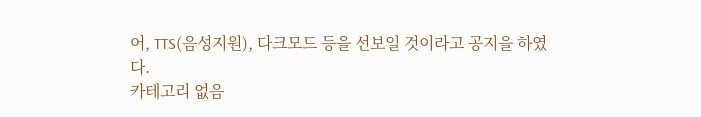어, TTS(음성지원), 다크모드 등을 선보일 것이라고 공지을 하였다.
카테고리 없음